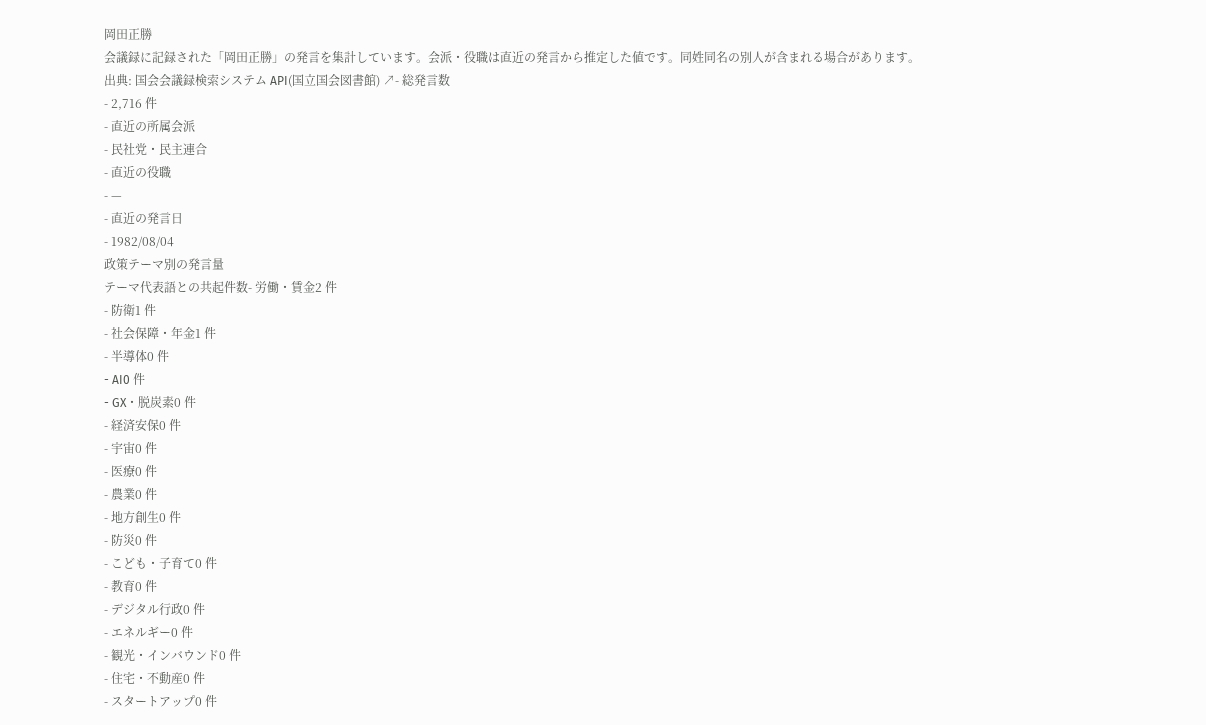岡田正勝
会議録に記録された「岡田正勝」の発言を集計しています。会派・役職は直近の発言から推定した値です。同姓同名の別人が含まれる場合があります。
出典: 国会会議録検索システム API(国立国会図書館) ↗- 総発言数
- 2,716 件
- 直近の所属会派
- 民社党・民主連合
- 直近の役職
- —
- 直近の発言日
- 1982/08/04
政策テーマ別の発言量
テーマ代表語との共起件数- 労働・賃金2 件
- 防衛1 件
- 社会保障・年金1 件
- 半導体0 件
- AI0 件
- GX・脱炭素0 件
- 経済安保0 件
- 宇宙0 件
- 医療0 件
- 農業0 件
- 地方創生0 件
- 防災0 件
- こども・子育て0 件
- 教育0 件
- デジタル行政0 件
- エネルギー0 件
- 観光・インバウンド0 件
- 住宅・不動産0 件
- スタートアップ0 件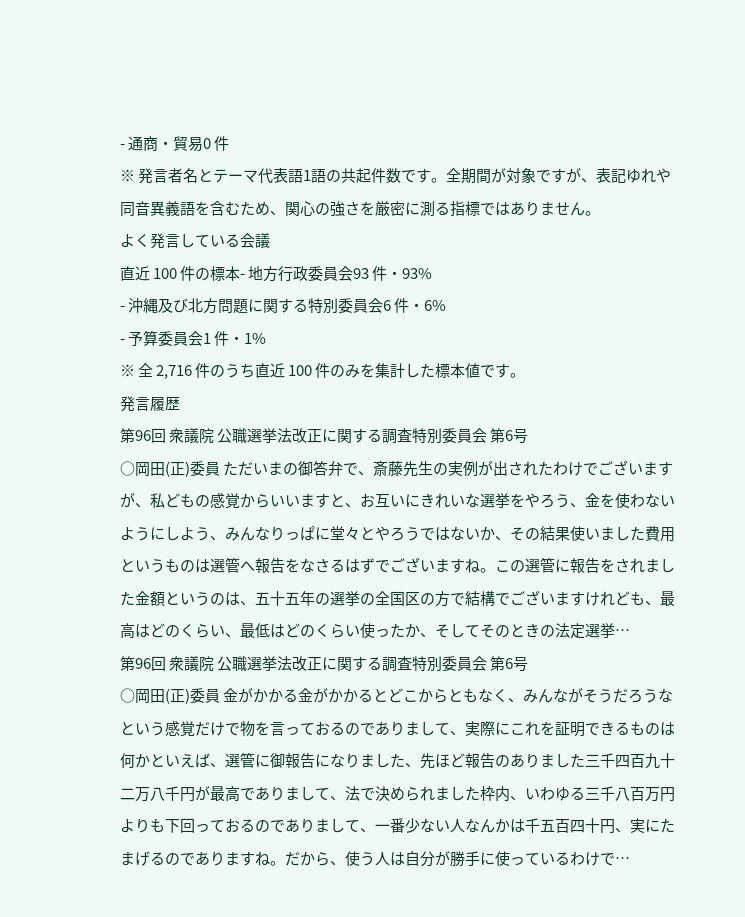- 通商・貿易0 件
※ 発言者名とテーマ代表語1語の共起件数です。全期間が対象ですが、表記ゆれや 同音異義語を含むため、関心の強さを厳密に測る指標ではありません。
よく発言している会議
直近 100 件の標本- 地方行政委員会93 件・93%
- 沖縄及び北方問題に関する特別委員会6 件・6%
- 予算委員会1 件・1%
※ 全 2,716 件のうち直近 100 件のみを集計した標本値です。
発言履歴
第96回 衆議院 公職選挙法改正に関する調査特別委員会 第6号
○岡田(正)委員 ただいまの御答弁で、斎藤先生の実例が出されたわけでございますが、私どもの感覚からいいますと、お互いにきれいな選挙をやろう、金を使わないようにしよう、みんなりっぱに堂々とやろうではないか、その結果使いました費用というものは選管へ報告をなさるはずでございますね。この選管に報告をされました金額というのは、五十五年の選挙の全国区の方で結構でございますけれども、最高はどのくらい、最低はどのくらい使ったか、そしてそのときの法定選挙…
第96回 衆議院 公職選挙法改正に関する調査特別委員会 第6号
○岡田(正)委員 金がかかる金がかかるとどこからともなく、みんながそうだろうなという感覚だけで物を言っておるのでありまして、実際にこれを証明できるものは何かといえば、選管に御報告になりました、先ほど報告のありました三千四百九十二万八千円が最高でありまして、法で決められました枠内、いわゆる三千八百万円よりも下回っておるのでありまして、一番少ない人なんかは千五百四十円、実にたまげるのでありますね。だから、使う人は自分が勝手に使っているわけで…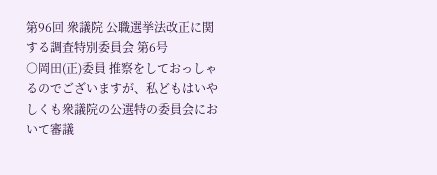第96回 衆議院 公職選挙法改正に関する調査特別委員会 第6号
○岡田(正)委員 推察をしておっしゃるのでございますが、私どもはいやしくも衆議院の公選特の委員会において審議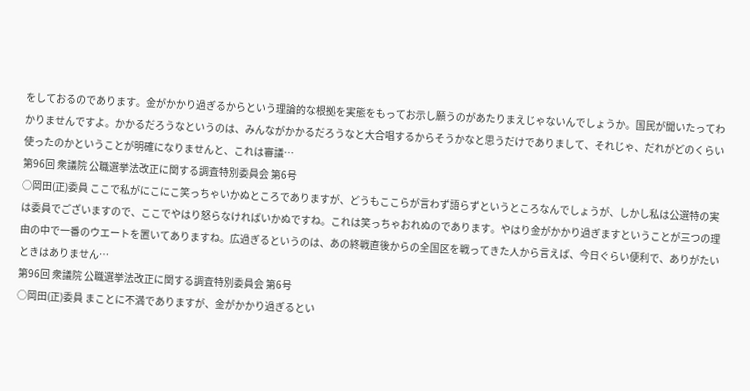をしておるのであります。金がかかり過ぎるからという理論的な根拠を実態をもってお示し願うのがあたりまえじゃないんでしょうか。国民が聞いたってわかりませんですよ。かかるだろうなというのは、みんながかかるだろうなと大合唱するからそうかなと思うだけでありまして、それじゃ、だれがどのくらい使ったのかということが明確になりませんと、これは審議…
第96回 衆議院 公職選挙法改正に関する調査特別委員会 第6号
○岡田(正)委員 ここで私がにこにこ笑っちゃいかぬところでありますが、どうもここらが言わず語らずというところなんでしょうが、しかし私は公選特の実は委員でございますので、ここでやはり怒らなければいかぬですね。これは笑っちゃおれぬのであります。やはり金がかかり過ぎますということが三つの理由の中で一番のウエートを置いてありますね。広過ぎるというのは、あの終戦直後からの全国区を戦ってきた人から言えば、今日ぐらい便利で、ありがたいときはありません…
第96回 衆議院 公職選挙法改正に関する調査特別委員会 第6号
○岡田(正)委員 まことに不満でありますが、金がかかり過ぎるとい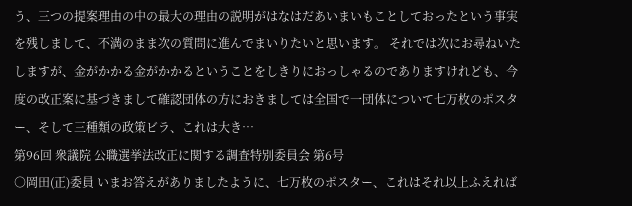う、三つの提案理由の中の最大の理由の説明がはなはだあいまいもことしておったという事実を残しまして、不満のまま次の質問に進んでまいりたいと思います。 それでは次にお尋ねいたしますが、金がかかる金がかかるということをしきりにおっしゃるのでありますけれども、今度の改正案に基づきまして確認団体の方におきましては全国で一団体について七万枚のポスター、そして三種類の政策ビラ、これは大き…
第96回 衆議院 公職選挙法改正に関する調査特別委員会 第6号
○岡田(正)委員 いまお答えがありましたように、七万枚のポスター、これはそれ以上ふえれば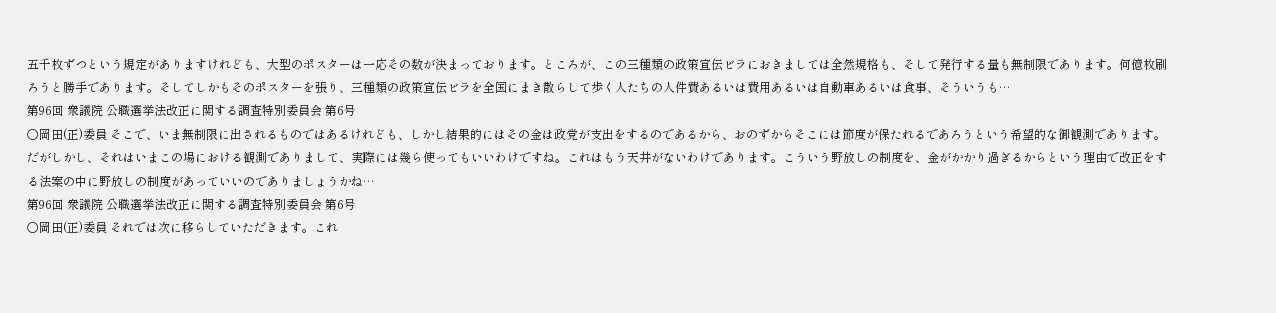五千枚ずつという規定がありますけれども、大型のポスターは一応その数が決まっております。ところが、この三種類の政策宣伝ビラにおきましては全然規格も、そして発行する量も無制限であります。何億枚刷ろうと勝手であります。そしてしかもそのポスターを張り、三種類の政策宣伝ビラを全国にまき散らして歩く人たちの人件費あるいは費用あるいは自動車あるいは食事、そういうも…
第96回 衆議院 公職選挙法改正に関する調査特別委員会 第6号
○岡田(正)委員 そこで、いま無制限に出されるものではあるけれども、しかし結果的にはその金は政党が支出をするのであるから、おのずからそこには節度が保たれるであろうという希望的な御観測であります。だがしかし、それはいまこの場における観測でありまして、実際には幾ら使ってもいいわけですね。これはもう天井がないわけであります。こういう野放しの制度を、金がかかり過ぎるからという理由で改正をする法案の中に野放しの制度があっていいのでありましょうかね…
第96回 衆議院 公職選挙法改正に関する調査特別委員会 第6号
○岡田(正)委員 それでは次に移らしていただきます。これ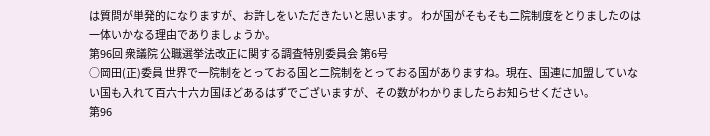は質問が単発的になりますが、お許しをいただきたいと思います。 わが国がそもそも二院制度をとりましたのは一体いかなる理由でありましょうか。
第96回 衆議院 公職選挙法改正に関する調査特別委員会 第6号
○岡田(正)委員 世界で一院制をとっておる国と二院制をとっておる国がありますね。現在、国連に加盟していない国も入れて百六十六カ国ほどあるはずでございますが、その数がわかりましたらお知らせください。
第96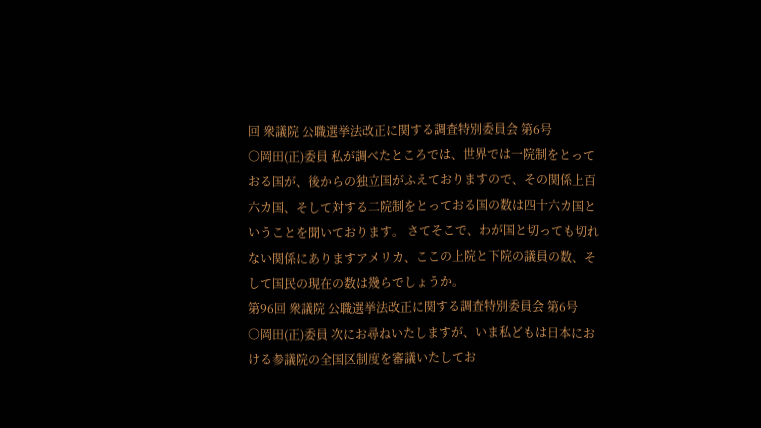回 衆議院 公職選挙法改正に関する調査特別委員会 第6号
○岡田(正)委員 私が調べたところでは、世界では一院制をとっておる国が、後からの独立国がふえておりますので、その関係上百六カ国、そして対する二院制をとっておる国の数は四十六カ国ということを聞いております。 さてそこで、わが国と切っても切れない関係にありますアメリカ、ここの上院と下院の議員の数、そして国民の現在の数は幾らでしょうか。
第96回 衆議院 公職選挙法改正に関する調査特別委員会 第6号
○岡田(正)委員 次にお尋ねいたしますが、いま私どもは日本における参議院の全国区制度を審議いたしてお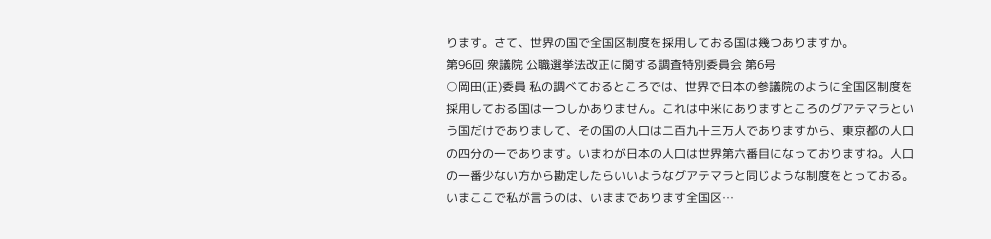ります。さて、世界の国で全国区制度を採用しておる国は幾つありますか。
第96回 衆議院 公職選挙法改正に関する調査特別委員会 第6号
○岡田(正)委員 私の調べておるところでは、世界で日本の参議院のように全国区制度を採用しておる国は一つしかありません。これは中米にありますところのグアテマラという国だけでありまして、その国の人口は二百九十三万人でありますから、東京都の人口の四分の一であります。いまわが日本の人口は世界第六番目になっておりますね。人口の一番少ない方から勘定したらいいようなグアテマラと同じような制度をとっておる。いまここで私が言うのは、いままであります全国区…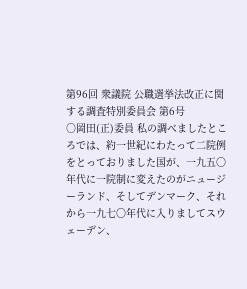第96回 衆議院 公職選挙法改正に関する調査特別委員会 第6号
○岡田(正)委員 私の調べましたところでは、約一世紀にわたって二院例をとっておりました国が、一九五〇年代に一院制に変えたのがニュージーランド、そしてデンマーク、それから一九七〇年代に入りましてスウェーデン、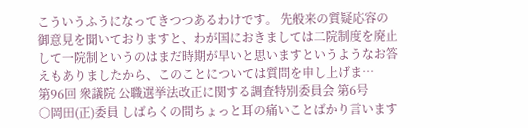こういうふうになってきつつあるわけです。 先般来の質疑応容の御意見を聞いておりますと、わが国におきましては二院制度を廃止して一院制というのはまだ時期が早いと思いますというようなお答えもありましたから、このことについては質問を申し上げま…
第96回 衆議院 公職選挙法改正に関する調査特別委員会 第6号
○岡田(正)委員 しばらくの間ちょっと耳の痛いことばかり言います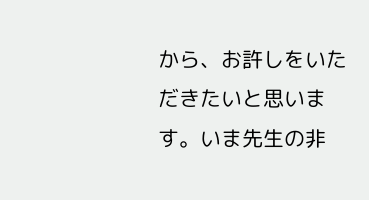から、お許しをいただきたいと思います。いま先生の非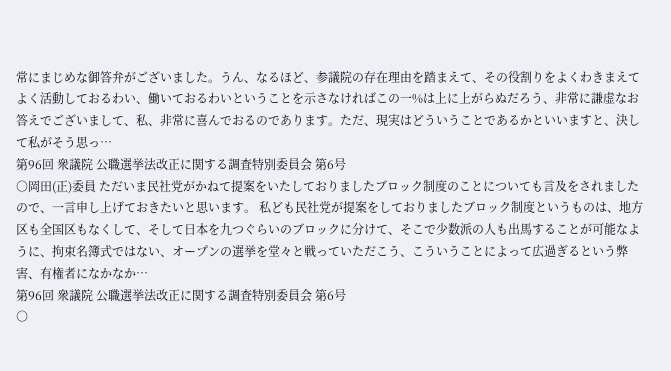常にまじめな御答弁がございました。うん、なるほど、参議院の存在理由を踏まえて、その役割りをよくわきまえてよく活動しておるわい、働いておるわいということを示さなければこの一%は上に上がらぬだろう、非常に謙虚なお答えでございまして、私、非常に喜んでおるのであります。ただ、現実はどういうことであるかといいますと、決して私がそう思っ…
第96回 衆議院 公職選挙法改正に関する調査特別委員会 第6号
○岡田(正)委員 ただいま民社党がかねて提案をいたしておりましたブロック制度のことについても言及をされましたので、一言申し上げておきたいと思います。 私ども民社党が提案をしておりましたブロック制度というものは、地方区も全国区もなくして、そして日本を九つぐらいのブロックに分けて、そこで少数派の人も出馬することが可能なように、拘束名簿式ではない、オープンの選挙を堂々と戦っていただこう、こういうことによって広過ぎるという弊害、有権者になかなか…
第96回 衆議院 公職選挙法改正に関する調査特別委員会 第6号
○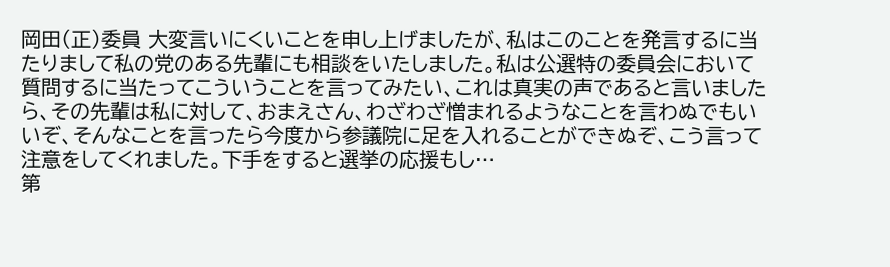岡田(正)委員 大変言いにくいことを申し上げましたが、私はこのことを発言するに当たりまして私の党のある先輩にも相談をいたしました。私は公選特の委員会において質問するに当たってこういうことを言ってみたい、これは真実の声であると言いましたら、その先輩は私に対して、おまえさん、わざわざ憎まれるようなことを言わぬでもいいぞ、そんなことを言ったら今度から参議院に足を入れることができぬぞ、こう言って注意をしてくれました。下手をすると選挙の応援もし…
第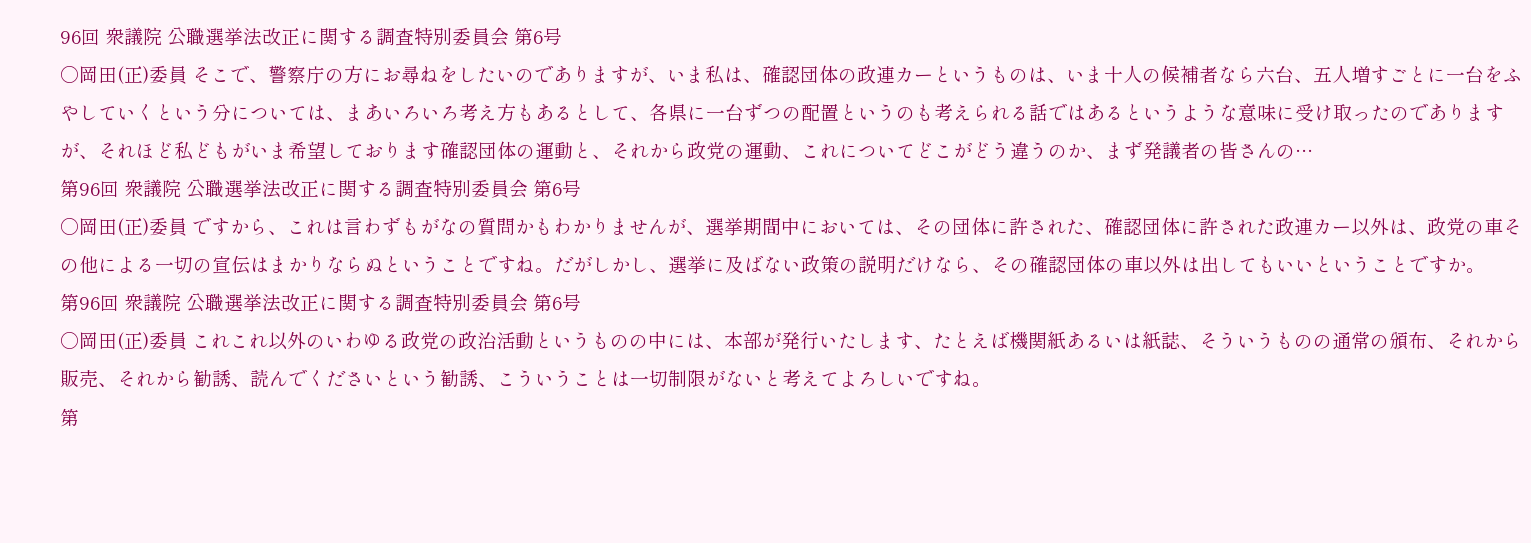96回 衆議院 公職選挙法改正に関する調査特別委員会 第6号
○岡田(正)委員 そこで、警察庁の方にお尋ねをしたいのでありますが、いま私は、確認団体の政連カーというものは、いま十人の候補者なら六台、五人増すごとに一台をふやしていくという分については、まあいろいろ考え方もあるとして、各県に一台ずつの配置というのも考えられる話ではあるというような意味に受け取ったのでありますが、それほど私どもがいま希望しております確認団体の運動と、それから政党の運動、これについてどこがどう違うのか、まず発議者の皆さんの…
第96回 衆議院 公職選挙法改正に関する調査特別委員会 第6号
○岡田(正)委員 ですから、これは言わずもがなの質問かもわかりませんが、選挙期間中においては、その団体に許された、確認団体に許された政連カー以外は、政党の車その他による一切の宣伝はまかりならぬということですね。だがしかし、選挙に及ばない政策の説明だけなら、その確認団体の車以外は出してもいいということですか。
第96回 衆議院 公職選挙法改正に関する調査特別委員会 第6号
○岡田(正)委員 これこれ以外のいわゆる政党の政治活動というものの中には、本部が発行いたします、たとえば機関紙あるいは紙誌、そういうものの通常の頒布、それから販売、それから勧誘、読んでくださいという勧誘、こういうことは一切制限がないと考えてよろしいですね。
第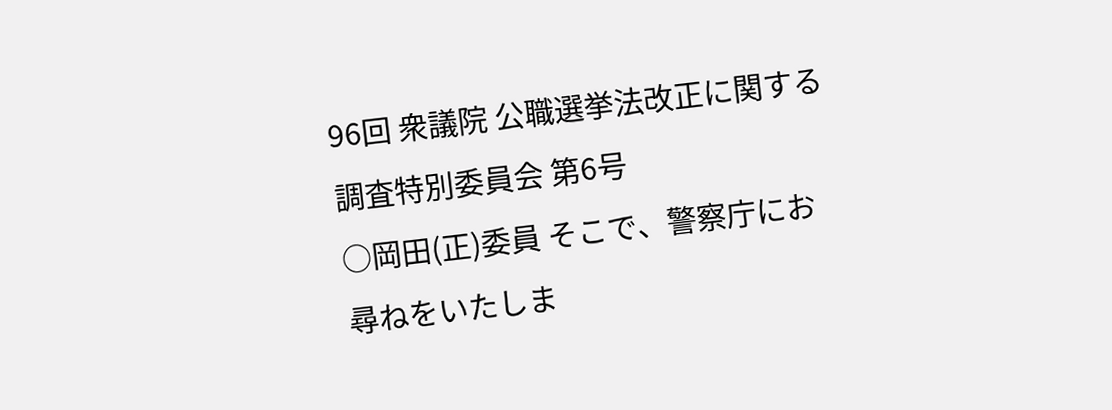96回 衆議院 公職選挙法改正に関する調査特別委員会 第6号
○岡田(正)委員 そこで、警察庁にお尋ねをいたしま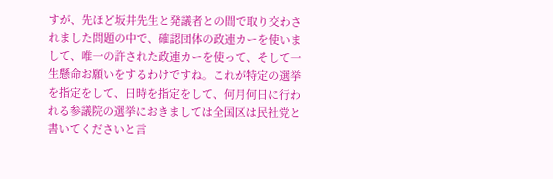すが、先ほど坂井先生と発議者との間で取り交わされました問題の中で、確認団体の政連カーを使いまして、唯一の許された政連カーを使って、そして一生懸命お願いをするわけですね。これが特定の選挙を指定をして、日時を指定をして、何月何日に行われる参議院の選挙におきましては全国区は民社党と書いてくださいと言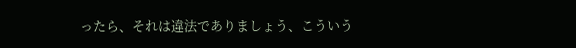ったら、それは違法でありましょう、こういう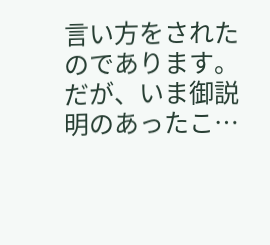言い方をされたのであります。だが、いま御説明のあったこ…